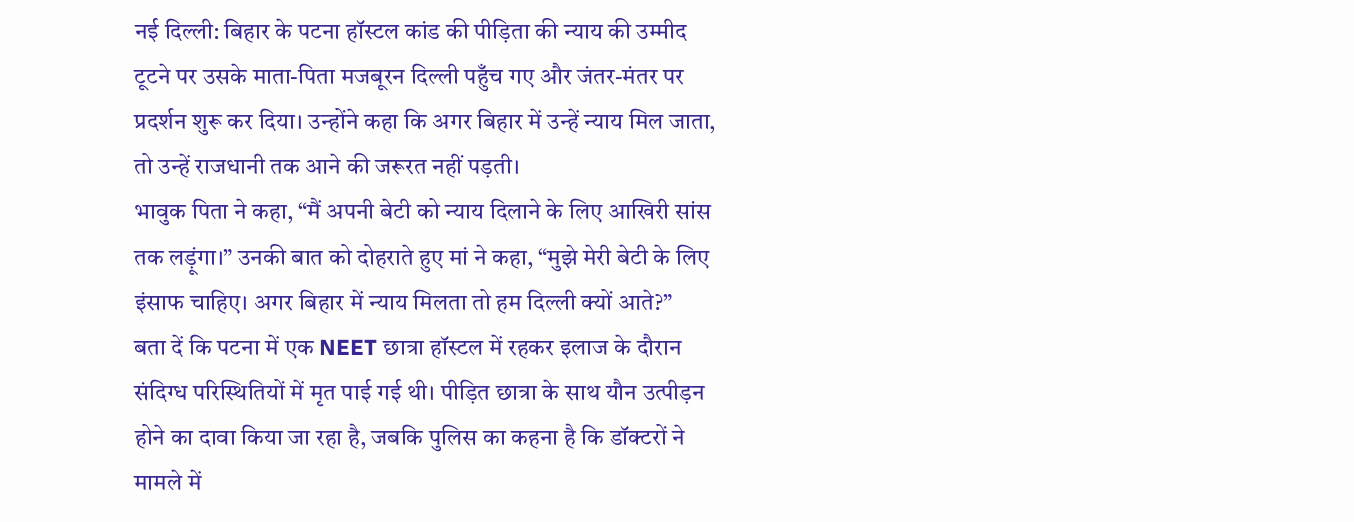नई दिल्ली: बिहार के पटना हॉस्टल कांड की पीड़िता की न्याय की उम्मीद टूटने पर उसके माता-पिता मजबूरन दिल्ली पहुँच गए और जंतर-मंतर पर प्रदर्शन शुरू कर दिया। उन्होंने कहा कि अगर बिहार में उन्हें न्याय मिल जाता, तो उन्हें राजधानी तक आने की जरूरत नहीं पड़ती।
भावुक पिता ने कहा, “मैं अपनी बेटी को न्याय दिलाने के लिए आखिरी सांस तक लड़ूंगा।” उनकी बात को दोहराते हुए मां ने कहा, “मुझे मेरी बेटी के लिए इंसाफ चाहिए। अगर बिहार में न्याय मिलता तो हम दिल्ली क्यों आते?”
बता दें कि पटना में एक NEET छात्रा हॉस्टल में रहकर इलाज के दौरान संदिग्ध परिस्थितियों में मृत पाई गई थी। पीड़ित छात्रा के साथ यौन उत्पीड़न होने का दावा किया जा रहा है, जबकि पुलिस का कहना है कि डॉक्टरों ने मामले में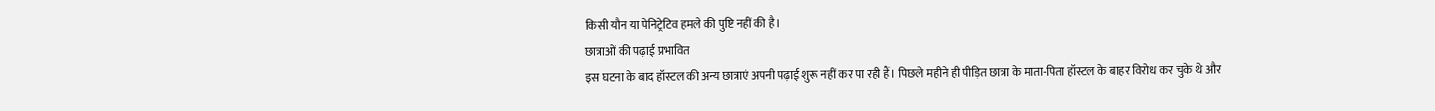किसी यौन या पेनिट्रेटिव हमले की पुष्टि नहीं की है।
छात्राओं की पढ़ाई प्रभावित
इस घटना के बाद हॉस्टल की अन्य छात्राएं अपनी पढ़ाई शुरू नहीं कर पा रही हैं। पिछले महीने ही पीड़ित छात्रा के माता-पिता हॉस्टल के बाहर विरोध कर चुके थे और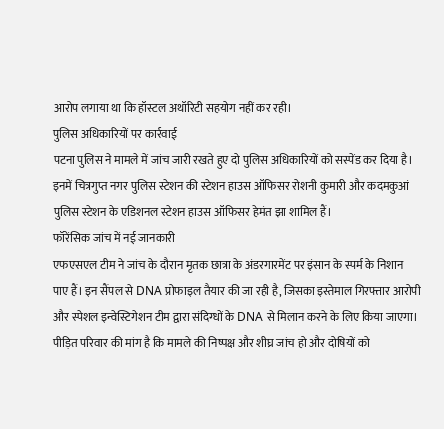आरोप लगाया था कि हॉस्टल अथॉरिटी सहयोग नहीं कर रही।
पुलिस अधिकारियों पर कार्रवाई
पटना पुलिस ने मामले में जांच जारी रखते हुए दो पुलिस अधिकारियों को सस्पेंड कर दिया है। इनमें चित्रगुप्त नगर पुलिस स्टेशन की स्टेशन हाउस ऑफिसर रोशनी कुमारी और कदमकुआं पुलिस स्टेशन के एडिशनल स्टेशन हाउस ऑफिसर हेमंत झा शामिल हैं।
फॉरेंसिक जांच में नई जानकारी
एफएसएल टीम ने जांच के दौरान मृतक छात्रा के अंडरगारमेंट पर इंसान के स्पर्म के निशान पाए हैं। इन सैंपल से DNA प्रोफाइल तैयार की जा रही है, जिसका इस्तेमाल गिरफ्तार आरोपी और स्पेशल इन्वेस्टिगेशन टीम द्वारा संदिग्धों के DNA से मिलान करने के लिए किया जाएगा।
पीड़ित परिवार की मांग है कि मामले की निष्पक्ष और शीघ्र जांच हो और दोषियों को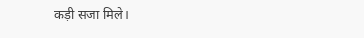कड़ी सजा मिले।